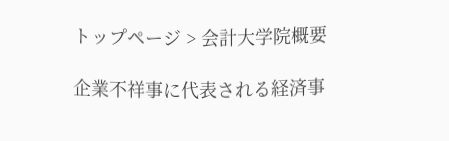トップページ > 会計大学院概要

企業不祥事に代表される経済事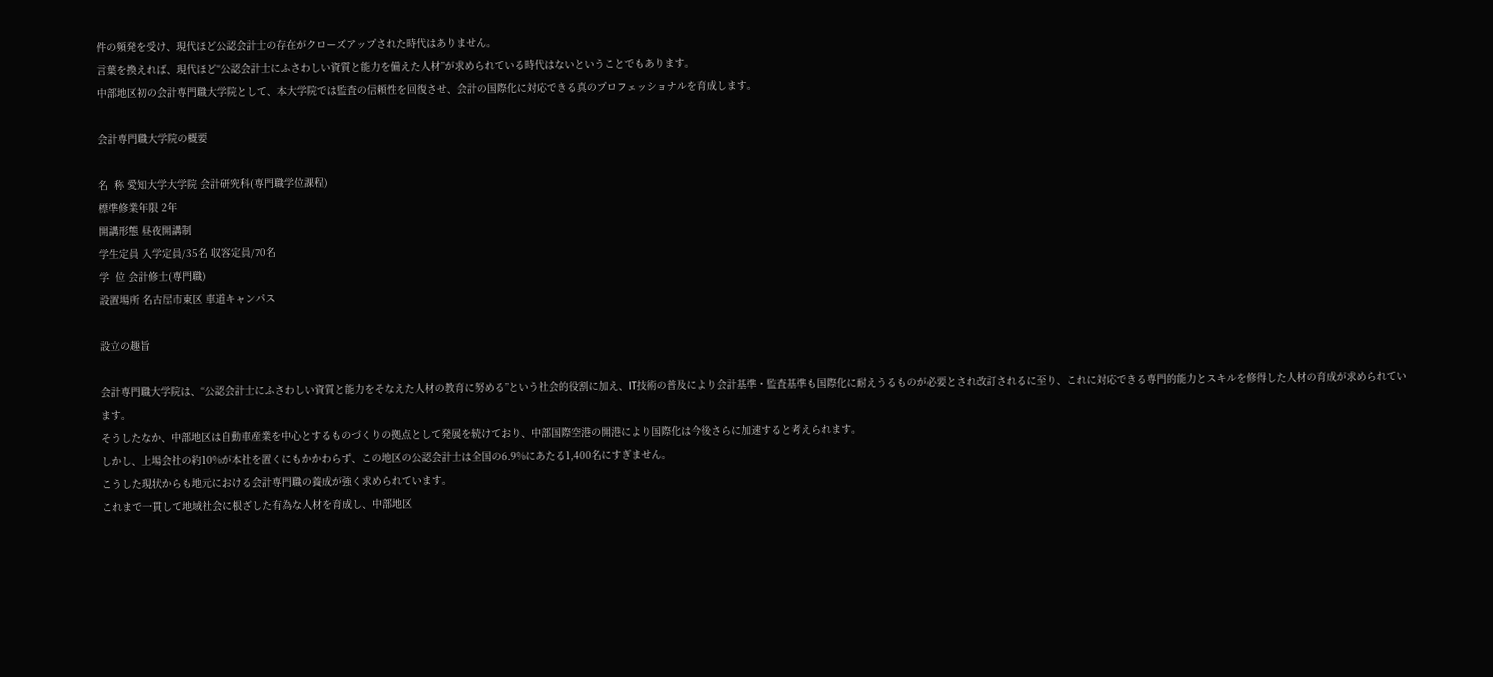件の頻発を受け、現代ほど公認会計士の存在がクローズアップされた時代はありません。
言葉を換えれば、現代ほど“公認会計士にふさわしい資質と能力を備えた人材”が求められている時代はないということでもあります。
中部地区初の会計専門職大学院として、本大学院では監査の信頼性を回復させ、会計の国際化に対応できる真のプロフェッショナルを育成します。

会計専門職大学院の概要

名  称 愛知大学大学院 会計研究科(専門職学位課程)
標準修業年限 2年
開講形態 昼夜開講制
学生定員 入学定員/35名 収容定員/70名
学  位 会計修士(専門職)
設置場所 名古屋市東区 車道キャンパス

設立の趣旨

会計専門職大学院は、“公認会計士にふさわしい資質と能力をそなえた人材の教育に努める”という社会的役割に加え、IT技術の普及により会計基準・監査基準も国際化に耐えうるものが必要とされ改訂されるに至り、これに対応できる専門的能力とスキルを修得した人材の育成が求められています。
そうしたなか、中部地区は自動車産業を中心とするものづくりの拠点として発展を続けており、中部国際空港の開港により国際化は今後さらに加速すると考えられます。
しかし、上場会社の約10%が本社を置くにもかかわらず、この地区の公認会計士は全国の6.9%にあたる1,400名にすぎません。
こうした現状からも地元における会計専門職の養成が強く求められています。
これまで一貫して地域社会に根ざした有為な人材を育成し、中部地区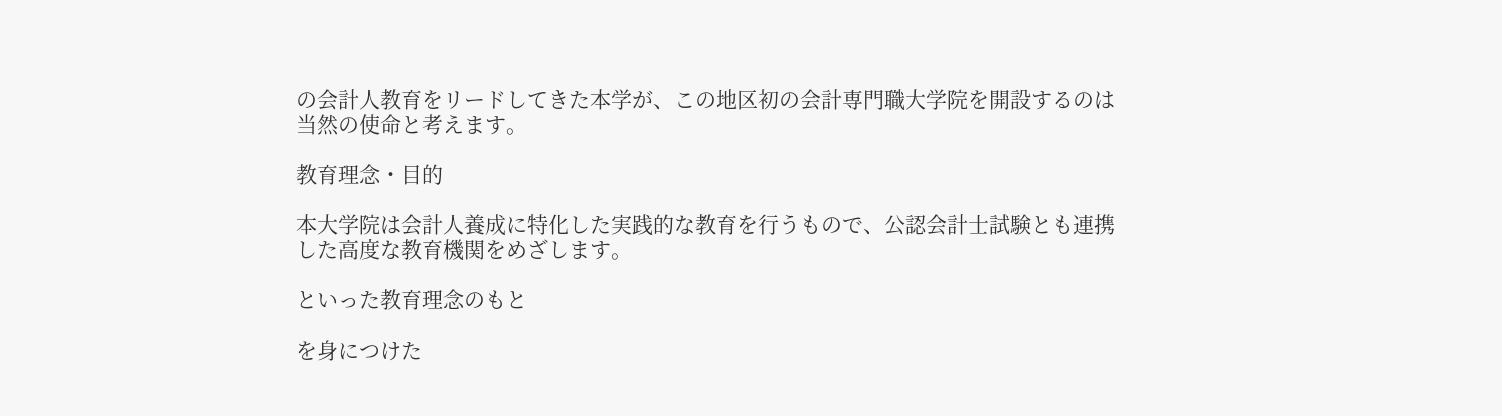の会計人教育をリードしてきた本学が、この地区初の会計専門職大学院を開設するのは当然の使命と考えます。

教育理念・目的

本大学院は会計人養成に特化した実践的な教育を行うもので、公認会計士試験とも連携した高度な教育機関をめざします。

といった教育理念のもと

を身につけた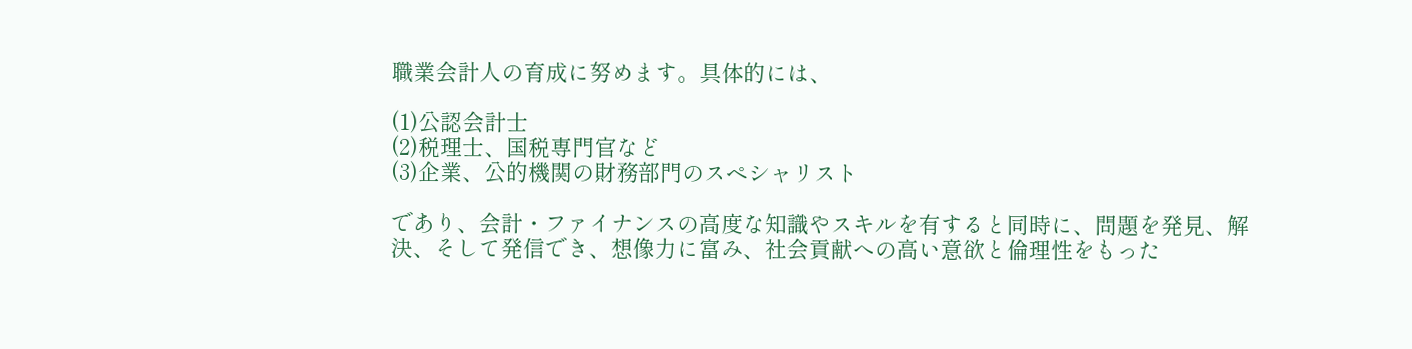職業会計人の育成に努めます。具体的には、

(1)公認会計士
(2)税理士、国税専門官など
(3)企業、公的機関の財務部門のスペシャリスト

であり、会計・ファイナンスの高度な知識やスキルを有すると同時に、問題を発見、解決、そして発信でき、想像力に富み、社会貢献への高い意欲と倫理性をもった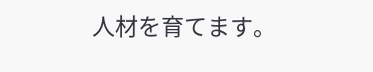人材を育てます。